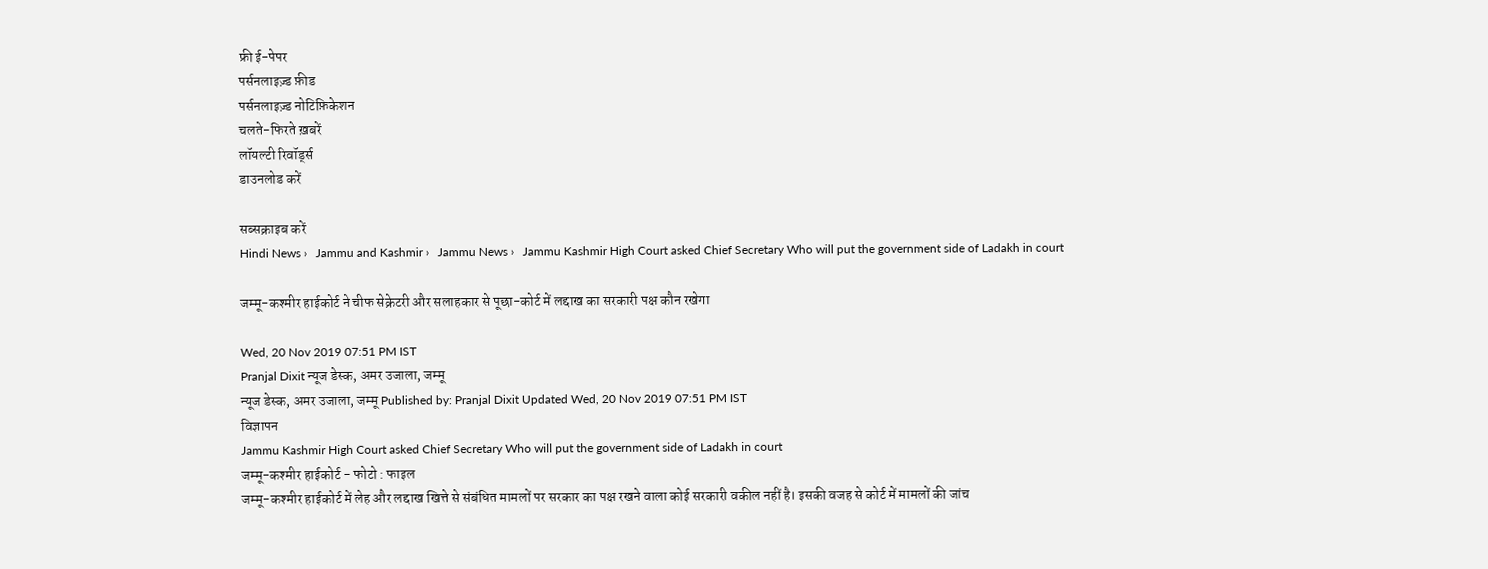फ्री ई-पेपर
पर्सनलाइज़्ड फ़ीड
पर्सनलाइज़्ड नोटिफ़िकेशन
चलते-फिरते ख़बरें
लॉयल्टी रिवॉर्ड्स
डाउनलोड करें

सब्सक्राइब करें
Hindi News ›   Jammu and Kashmir ›   Jammu News ›   Jammu Kashmir High Court asked Chief Secretary Who will put the government side of Ladakh in court

जम्मू-कश्मीर हाईकोर्ट ने चीफ सेक्रेटरी और सलाहकार से पूछा-कोर्ट में लद्दाख का सरकारी पक्ष कौन रखेगा

Wed, 20 Nov 2019 07:51 PM IST
Pranjal Dixit न्यूज डेस्क, अमर उजाला, जम्मू
न्यूज डेस्क, अमर उजाला, जम्मू Published by: Pranjal Dixit Updated Wed, 20 Nov 2019 07:51 PM IST
विज्ञापन
Jammu Kashmir High Court asked Chief Secretary Who will put the government side of Ladakh in court
जम्मू-कश्मीर हाईकोर्ट - फोटो : फाइल
जम्मू-कश्मीर हाईकोर्ट में लेह और लद्दाख खित्ते से संबंधित मामलों पर सरकार का पक्ष रखने वाला कोई सरकारी वकील नहीं है। इसकी वजह से कोर्ट में मामलों की जांच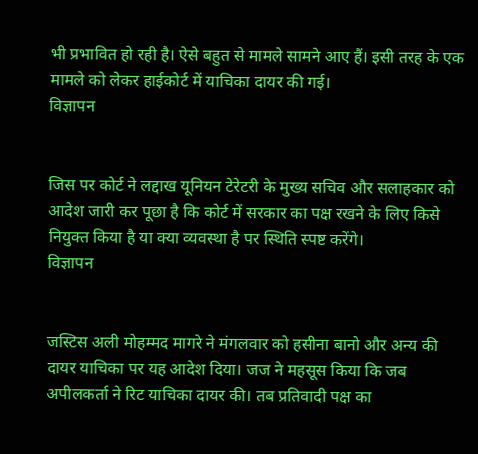भी प्रभावित हो रही है। ऐसे बहुत से मामले सामने आए हैं। इसी तरह के एक मामले को लेकर हाईकोर्ट में याचिका दायर की गई।
विज्ञापन


जिस पर कोर्ट ने लद्दाख यूनियन टेरेटरी के मुख्य सचिव और सलाहकार को आदेश जारी कर पूछा है कि कोर्ट में सरकार का पक्ष रखने के लिए किसे नियुक्त किया है या क्या व्यवस्था है पर स्थिति स्पष्ट करेंगे।
विज्ञापन


जस्टिस अली मोहम्मद मागरे ने मंगलवार को हसीना बानो और अन्य की दायर याचिका पर यह आदेश दिया। जज ने महसूस किया कि जब अपीलकर्ता ने रिट याचिका दायर की। तब प्रतिवादी पक्ष का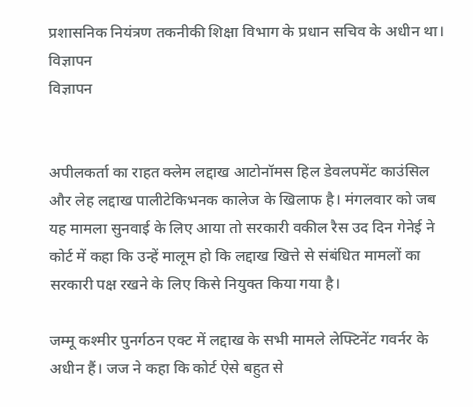प्रशासनिक नियंत्रण तकनीकी शिक्षा विभाग के प्रधान सचिव के अधीन था।
विज्ञापन
विज्ञापन


अपीलकर्ता का राहत क्लेम लद्दाख आटोनॉमस हिल डेवलपमेंट काउंसिल और लेह लद्दाख पालीटेकिभनक कालेज के खिलाफ है। मंगलवार को जब यह मामला सुनवाई के लिए आया तो सरकारी वकील रैस उद दिन गेनेई ने कोर्ट में कहा कि उन्हें मालूम हो कि लद्दाख खित्ते से संबंधित मामलों का सरकारी पक्ष रखने के लिए किसे नियुक्त किया गया है।

जम्मू कश्मीर पुनर्गठन एक्ट में लद्दाख के सभी मामले लेफ्टिनेंट गवर्नर के अधीन हैं। जज ने कहा कि कोर्ट ऐसे बहुत से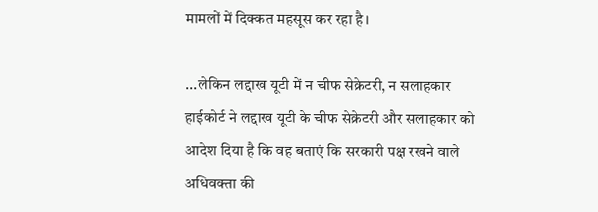मामलों में दिक्कत महसूस कर रहा है।

...लेकिन लद्दाख यूटी में न चीफ सेक्रेटरी, न सलाहकार
हाईकोर्ट ने लद्दाख यूटी के चीफ सेक्रेटरी और सलाहकार को आदेश दिया है कि वह बताएं कि सरकारी पक्ष रखने वाले अधिवक्ता की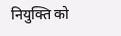नियुक्ति को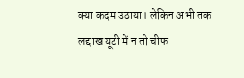क्या कदम उठाया। लेकिन अभी तक लद्दाख यूटी में न तो चीफ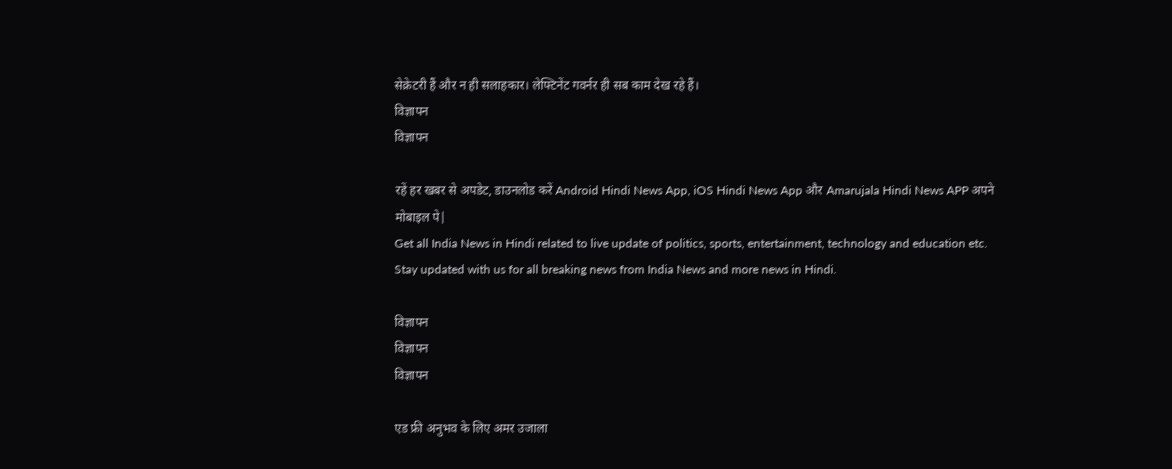सेक्रेटरी हैं और न ही सलाहकार। लेफ्टिनेंट गवर्नर ही सब काम देख रहे हैं।
विज्ञापन
विज्ञापन

रहें हर खबर से अपडेट, डाउनलोड करें Android Hindi News App, iOS Hindi News App और Amarujala Hindi News APP अपने मोबाइल पे|
Get all India News in Hindi related to live update of politics, sports, entertainment, technology and education etc. Stay updated with us for all breaking news from India News and more news in Hindi.

विज्ञापन
विज्ञापन
विज्ञापन

एड फ्री अनुभव के लिए अमर उजाला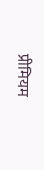प्रीमियम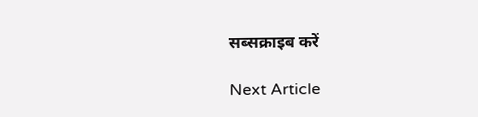सब्सक्राइब करें

Next Article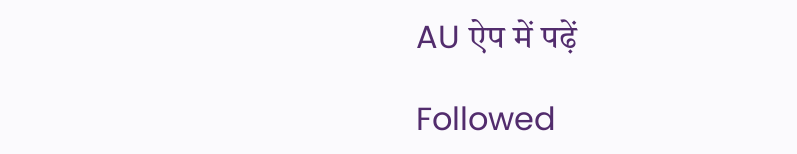AU ऐप में पढ़ें

Followed